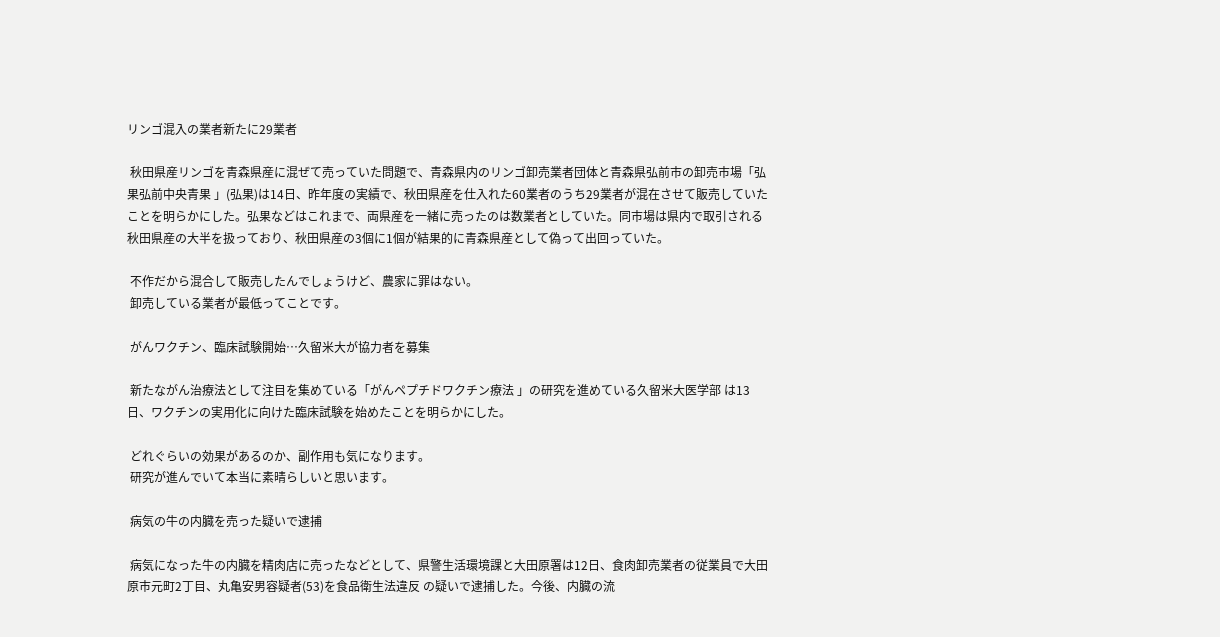リンゴ混入の業者新たに29業者

 秋田県産リンゴを青森県産に混ぜて売っていた問題で、青森県内のリンゴ卸売業者団体と青森県弘前市の卸売市場「弘果弘前中央青果 」(弘果)は14日、昨年度の実績で、秋田県産を仕入れた60業者のうち29業者が混在させて販売していたことを明らかにした。弘果などはこれまで、両県産を一緒に売ったのは数業者としていた。同市場は県内で取引される秋田県産の大半を扱っており、秋田県産の3個に1個が結果的に青森県産として偽って出回っていた。

 不作だから混合して販売したんでしょうけど、農家に罪はない。
 卸売している業者が最低ってことです。

 がんワクチン、臨床試験開始…久留米大が協力者を募集

 新たながん治療法として注目を集めている「がんペプチドワクチン療法 」の研究を進めている久留米大医学部 は13日、ワクチンの実用化に向けた臨床試験を始めたことを明らかにした。

 どれぐらいの効果があるのか、副作用も気になります。
 研究が進んでいて本当に素晴らしいと思います。

 病気の牛の内臓を売った疑いで逮捕

 病気になった牛の内臓を精肉店に売ったなどとして、県警生活環境課と大田原署は12日、食肉卸売業者の従業員で大田原市元町2丁目、丸亀安男容疑者(53)を食品衛生法違反 の疑いで逮捕した。今後、内臓の流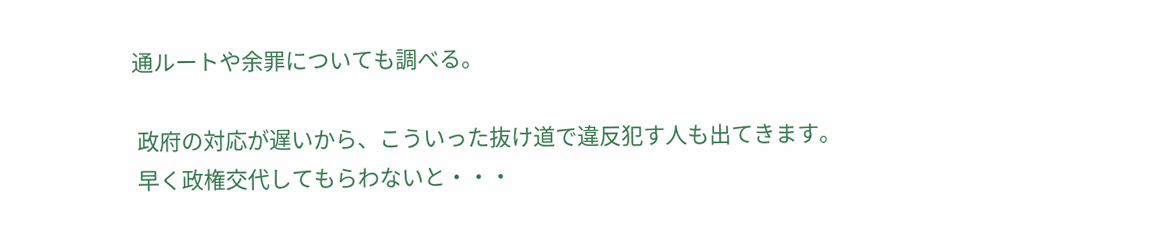通ルートや余罪についても調べる。

 政府の対応が遅いから、こういった抜け道で違反犯す人も出てきます。
 早く政権交代してもらわないと・・・